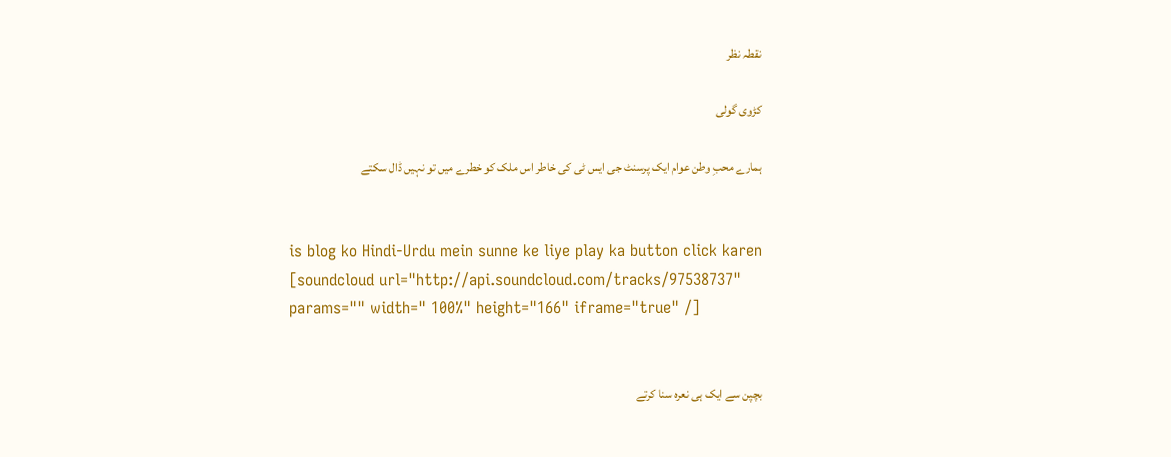نقطہ نظر

کڑوی گولی

ہمارے محبِ وطن عوام ایک پرسنٹ جی ایس ٹی کی خاطر اس ملک کو خطرے میں تو نہیں ڈال سکتے


is blog ko Hindi-Urdu mein sunne ke liye play ka button click karen [soundcloud url="http://api.soundcloud.com/tracks/97538737" params="" width=" 100%" height="166" iframe="true" /]


بچپن سے ایک ہی نعرہ سنا کرتے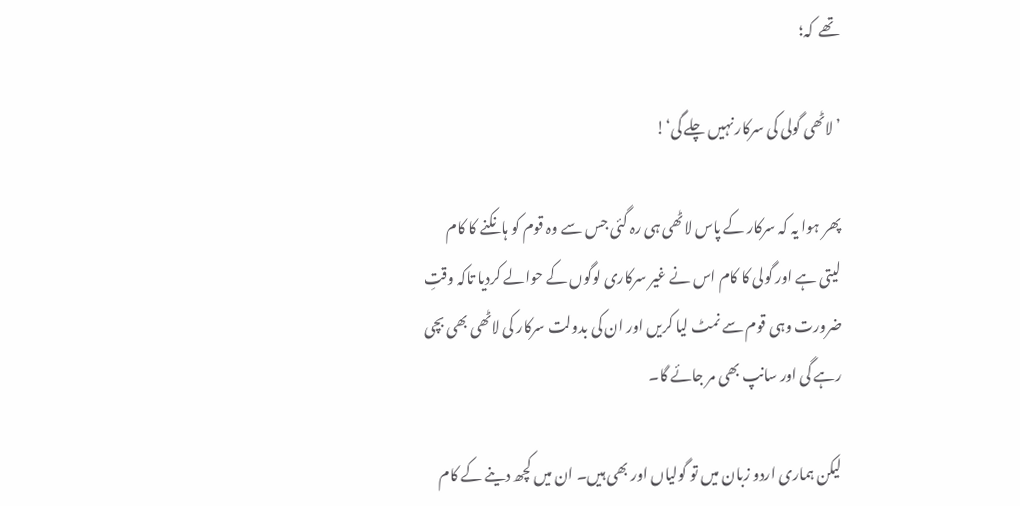تھے  کہ؛

’لاٹھی گولی کی سرکار نہیں چلے گی‘!

پھر ہوا یہ کہ سرکار کے پاس لاٹھی ہی رہ گئی جس سے وہ قوم کو ہانکنے کا کام لیتی ہے اور گولی کا کام اس نے غیر سرکاری لوگوں کے حوالے کردیا تاکہ وقتِ ضرورت وہی قوم سے نمٹ لیا کریں اور ان کی بدولت سرکار کی لاٹھی بھی بچی رہے گی اور سانپ بھی مر جائے گا۔

لیکن ہماری اردو زبان میں تو گولیاں اور بھی ہیں۔ ان میں کچھ دینے کے کام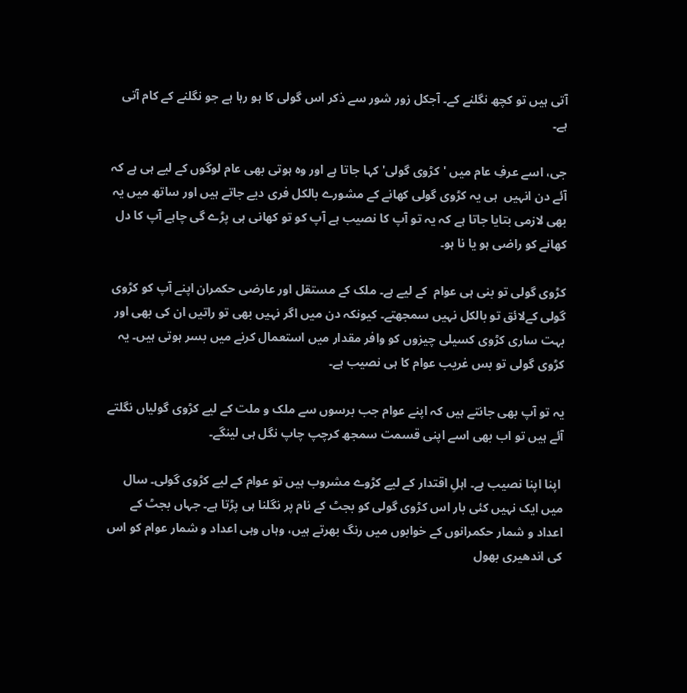آتی ہیں تو کچھ نگلنے کے۔ آجکل زور شور سے ذکر اس گولی کا ہو رہا ہے جو نگلنے کے کام آتی ہے۔

جی، اسے عرفِ عام میں 'کڑوی گولی' کہا جاتا ہے اور وہ ہوتی بھی عام لوگوں کے لیے ہی ہے کہ آئے دن انہیں  ہی یہ کڑوی گولی کھانے کے مشورے بالکل فری دیے جاتے ہیں اور ساتھ میں یہ بھی لازمی بتایا جاتا ہے کہ یہ تو آپ کا نصیب ہے آپ کو تو کھانی ہی پڑے گی چاہے آپ کا دل کھانے کو راضی ہو یا نا ہو۔

کڑوی گولی تو بنی ہی عوام  کے لیے ہے۔ ملک کے مستقل اور عارضی حکمران اپنے آپ کو کڑوی گولی کےلائق تو بالکل نہیں سمجھتے۔ کیونکہ دن میں اگر نہیں بھی تو راتیں ان کی بھی اور بہت ساری کڑوی کسیلی چیزوں کو وافر مقدار میں استعمال کرنے میں بسر ہوتی ہیں۔ یہ کڑوی گولی تو بس غریب عوام کا ہی نصیب ہے۔

یہ تو آپ بھی جانتے ہیں کہ اپنے عوام جب برسوں سے ملک و ملت کے لیے کڑوی گولیاں نگلتے آئے ہیں تو اب بھی اسے اپنی قسمت سمجھ کرچپ چاپ نگل ہی لینگے۔

 اپنا اپنا نصیب ہے۔ اہلِ اقتدار کے لیے کڑوے مشروب ہیں تو عوام کے لیے کڑوی گولی۔ سال میں ایک نہیں کئی بار اس کڑوی گولی کو بجٹ کے نام پر نگلنا ہی پڑتا ہے۔ جہاں بجٹ کے اعداد و شمار حکمرانوں کے خوابوں میں رنگ بھرتے ہیں، وہاں وہی اعداد و شمار عوام کو اس کی اندھیری بھول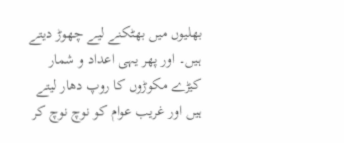بھلیوں میں بھٹکنے لیے چھوڑ دیتے ہیں۔ اور پھر یہی اعداد و شمار کیڑے مکوڑوں کا روپ دھار لیتے ہیں اور غریب عوام کو نوچ نوچ کر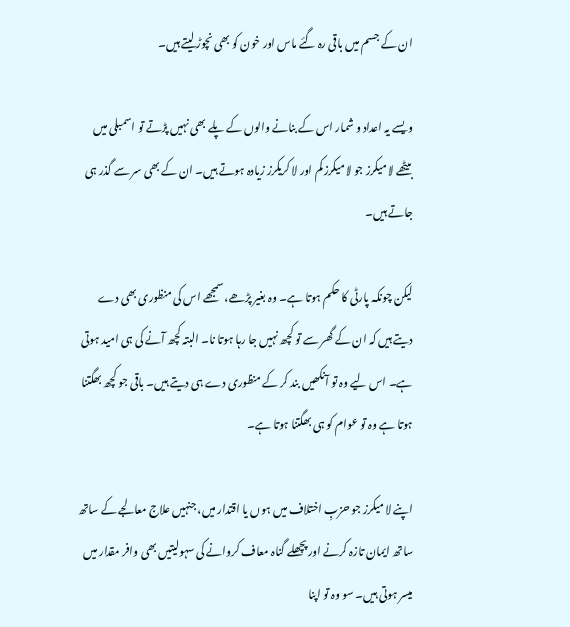ان کے جسم میں باقی رہ گئے ماس اور خون کو بھی نچوڑ لیتے ہیں۔

ویسے یہ اعداد و شمار اس کے بنانے والوں کے پلے بھی نہیں پڑتے تو اسمبلی میں بیٹھے لا میکرز جو لا میکرز کم اور لا کریکرز زیادہ ہوتے ہیں۔ ان کے بھی سر سے گذر ہی جاتے ہیں۔

لیکن چونکہ پارٹی کا حکم ہوتا ہے۔ وہ بغیر پڑھے، سمجھے اس کی منظوری بھی دے دیتے ہیں کہ ان کے گھر سے تو کچھ نہیں جا رہا ہوتا نا۔ البتہ کچھ آنے کی ہی امید ہوتی ہے۔ اس لیے وہ تو آنکھیں بند کر کے منظوری دے ہی دیتے ہیں۔ باقی جو کچھ بھگتنا ہوتا ہے وہ تو عوام کو ہی بھگتنا ہوتا ہے۔

اپنے لا میکرز جو حزبِ اختلاف میں ہوں یا اقتدار میں، جنہیں علاج معالجے کے ساتھ ساتھ ایمان تازہ کرنے اور پچھلے گناہ معاف کروانے کی سہولیتیں بھی وافر مقدار میں میسر ہوتی ہیں۔ سو وہ تو اپنا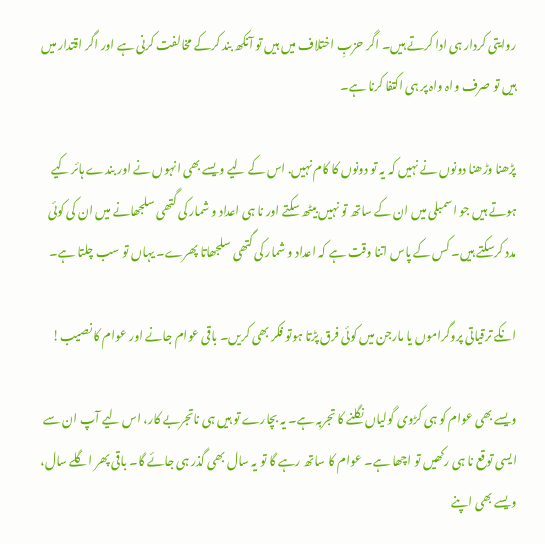روایتی کردار ہی ادا کرتے ہیں۔ اگر حزبِ اختلاف میں ہیں تو آنکھ بند کرکے مخالفت کرنی ہے اور اگر اقتدار میں ہیں تو صرف واہ واہ پر ہی اکتفا کرنا ہے۔

پڑھنا وڑھنا دونوں نے نہیں کہ یہ تو دونوں کا کام نہیں. اس کے لیے ویسے بھی انہوں نے اور بندے ہائر کیے ہوتے ہیں جو اسمبلی میں ان کے ساتھ تو نہیں بیٹھ سکتے اور نا ہی اعداد و شمار کی گتھی سلجھانے میں ان کی کوئی مدد کرسکتے ہیں۔ کس کے پاس اتنا وقت ہے کہ اعداد و شمار کی گتھی سلجھاتا پھرے۔ یہاں تو سب چلتا ہے۔

انکے ترقیاتی پروگراموں یا مارجن میں کوئی فرق پڑتا ہوتو فکر بھی کریں۔ باقی عوام جانے اور عوام کا نصیب!

ویسے بھی عوام کو ہی کڑوی گولیاں نگلنے کا تجربہ ہے۔ یہ بچارے تو ہیں ہی ناتجربے کار، اس لیے آپ ان سے ایسی توقع نا ہی رکھیں تو اچھا ہے۔ عوام کا ساتھ رہے گا تو یہ سال بھی گذر ہی جائے گا۔ باقی پھر اگلے سال، ویسے بھی اپنے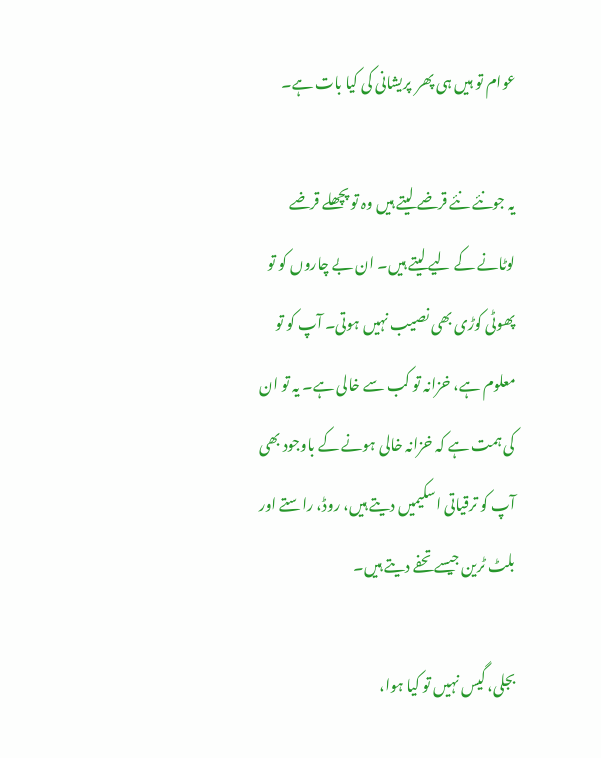عوام تو ہیں ہی پھر  پریشانی کی کیا بات ہے۔

یہ جونئے نئے قرضے لیتے ہیں وہ تو پچھلے قرضے لوٹانے کے لیے لیتے ہیں۔ ان بے چاروں کو تو پھوٹی کوڑی بھی نصیب نہیں ہوتی۔ آپ کو تو معلوم ہے، خزانہ تو کب سے خالی ہے۔ یہ تو ان کی ہمت ہے کہ خزانہ خالی ہونے کے باوجود بھی آپ کو ترقیاتی اسکیمیں دیتے ہیں، روڈ، راستے اور بلٹ ٹرین جیسے تحفے دیتے ہیں۔

بجلی، گیس نہیں تو کیا ہوا،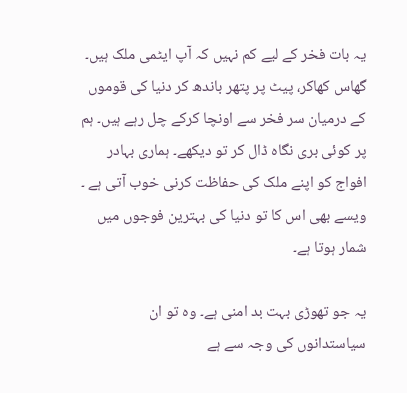یہ بات فخر کے لیے کم نہیں کہ آپ ایٹمی ملک ہیں۔ گھاس کھاکر، پیٹ پر پتھر باندھ کر دنیا کی قوموں کے درمیان سر فخر سے اونچا کرکے چل رہے ہیں۔ ہم پر کوئی بری نگاہ ڈال کر تو دیکھے۔ ہماری بہادر افواج کو اپنے ملک کی حفاظت کرنی خوب آتی ہے ۔ ویسے بھی اس کا تو دنیا کی بہترین فوجوں میں شمار ہوتا ہے۔

یہ جو تھوڑی بہت بد امنی ہے۔ وہ تو ان سیاستدانوں کی وجہ سے ہے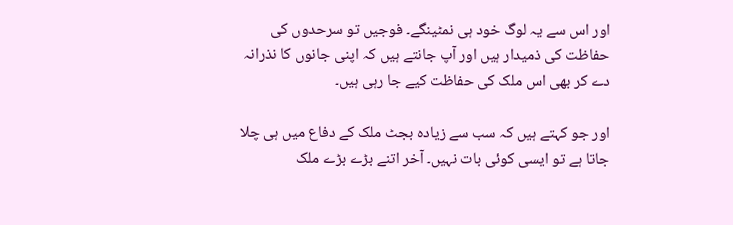اور اس سے یہ لوگ خود ہی نمٹینگے۔ فوجیں تو سرحدوں کی حفاظت کی ذمیدار ہیں اور آپ جانتے ہیں کہ اپنی جانوں کا نذرانہ دے کر بھی اس ملک کی حفاظت کیے جا رہی ہیں۔

اور جو کہتے ہیں کہ سب سے زیادہ بجٹ ملک کے دفاع میں ہی چلا جاتا ہے تو ایسی کوئی بات نہیں۔ آخر اتنے بڑے بڑے ملک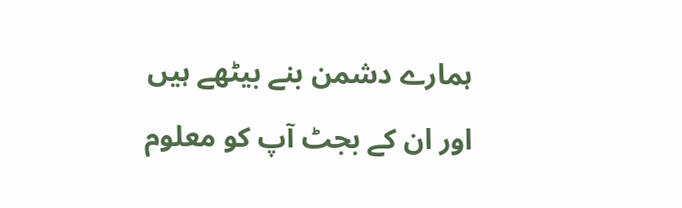ہمارے دشمن بنے بیٹھے ہیں اور ان کے بجٹ آپ کو معلوم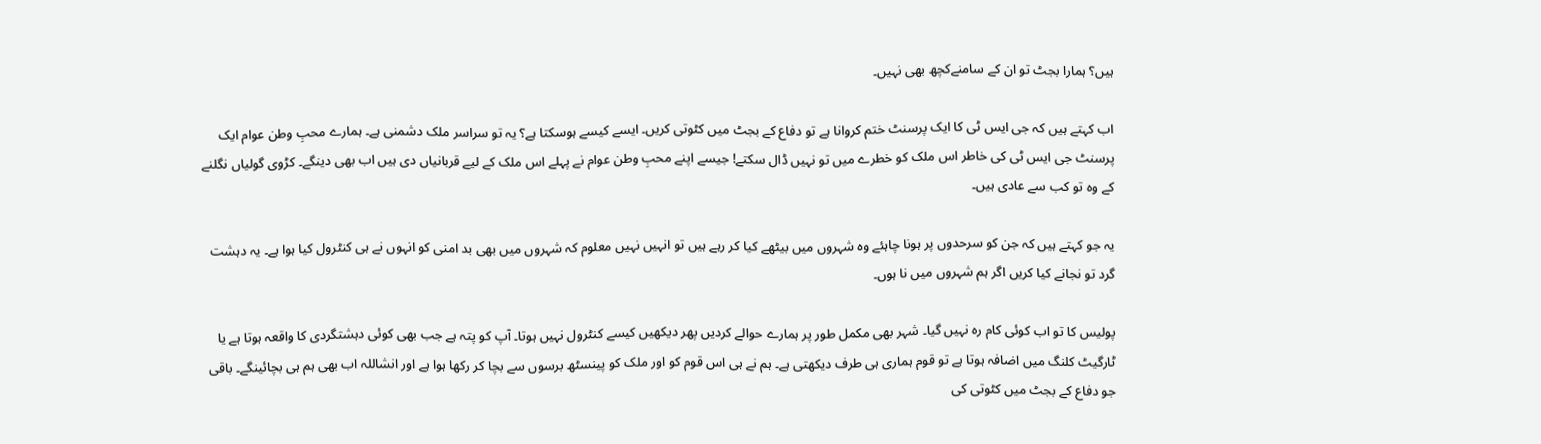ہیں؟ ہمارا بجٹ تو ان کے سامنےکچھ بھی نہیں۔

اب کہتے ہیں کہ جی ایس ٹی کا ایک پرسنٹ ختم کروانا ہے تو دفاع کے بجٹ میں کٹوتی کریں۔ ایسے کیسے ہوسکتا ہے؟ یہ تو سراسر ملک دشمنی ہے۔ ہمارے محبِ وطن عوام ایک پرسنٹ جی ایس ٹی کی خاطر اس ملک کو خطرے میں تو نہیں ڈال سکتے! جیسے اپنے محبِ وطن عوام نے پہلے اس ملک کے لیے قربانیاں دی ہیں اب بھی دینگے۔ کڑوی گولیاں نگلنے کے وہ تو کب سے عادی ہیں۔

یہ جو کہتے ہیں کہ جن کو سرحدوں پر ہونا چاہئے وہ شہروں میں بیٹھے کیا کر رہے ہیں تو انہیں نہیں معلوم کہ شہروں میں بھی بد امنی کو انہوں نے ہی کنٹرول کیا ہوا ہے۔ یہ دہشت گرد تو نجانے کیا کریں اگر ہم شہروں میں نا ہوں۔

پولیس کا تو اب کوئی کام رہ نہیں گیا۔ شہر بھی مکمل طور پر ہمارے حوالے کردیں پھر دیکھیں کیسے کنٹرول نہیں ہوتا۔ آپ کو پتہ ہے جب بھی کوئی دہشتگردی کا واقعہ ہوتا ہے یا ٹارگیٹ کلنگ میں اضافہ ہوتا ہے تو قوم ہماری ہی طرف دیکھتی ہے۔ ہم نے ہی اس قوم کو اور ملک کو پینسٹھ برسوں سے بچا کر رکھا ہوا ہے اور انشاللہ اب بھی ہم ہی بچائینگے۔ باقی جو دفاع کے بجٹ میں کٹوتی کی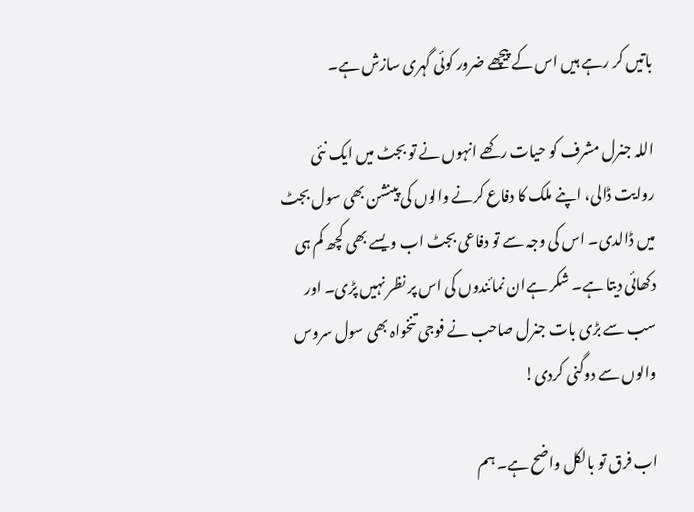باتیں کر رہے ہیں اس کے پیچھے ضرور کوئی گہری سازش ہے۔

اللہ جنرل مشرف کو حیات رکھے انہوں نے تو بجٹ میں ایک نئی روایت ڈالی، اپنے ملک کا دفاع کرنے والوں کی پینشن بھی سول بجٹ میں ڈالدی۔ اس کی وجہ سے تو دفاعی بجٹ اب ویسے بھی کچھ کم ہی دکھائی دیتا ہے۔ شکر ہےان نمائندوں کی اس پر نظر نہیں پڑی۔ اور سب سے بڑی بات جنرل صاحب نے فوجی تنخواہ بھی سول سروس والوں سے دوگنی کردی!

اب فرق تو بالکل واضح ہے۔ ہم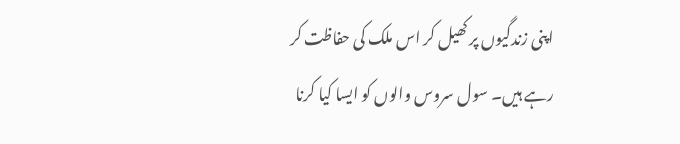اپنی زندگیوں پر کھیل کر اس ملک کی حفاظت کر رہے ہیں۔ سول سروس والوں کو ایسا کیا کرنا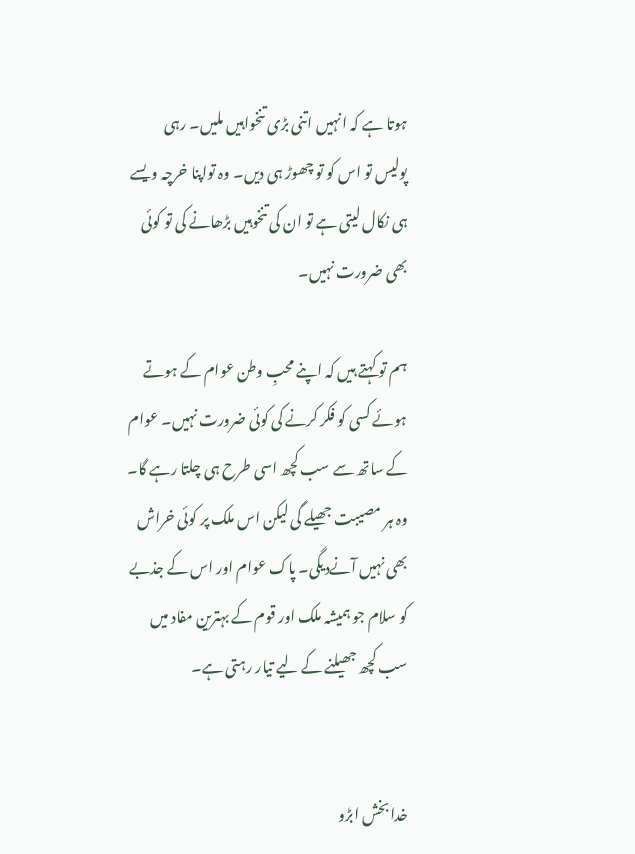ہوتا ہے کہ انہیں اتنی بڑی تنخواہیں ملیں۔ رہی  پولیس تو اس کو تو چھوڑ ہی دیں۔ وہ تواپنا خرچہ ویسے ہی نکال لیتی ہے تو ان کی تنخوہیں بڑھانے کی تو کوئی بھی ضرورت نہیں۔

ہم تو کہتے ہیں کہ اپنے محبِ وطن عوام کے ہوتے ہوئے کسی کو فکر کرنے کی کوئی ضرورت نہیں۔ عوام کے ساتھ سے سب کچھ اسی طرح ہی چلتا رہے گا۔ وہ ہر مصیبت جھیلے گی لیکن اس ملک پر کوئی خراش بھی نہیں آنےدیگی۔ پاک عوام اور اس کے جذبے کو سلام جو ہمیشہ ملک اور قوم کے بہترین مفاد میں سب کچھ جھیلنے کے لیے تیار رہتی ہے۔


خدا بخش ابڑو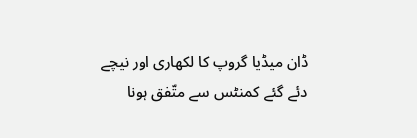ڈان میڈیا گروپ کا لکھاری اور نیچے دئے گئے کمنٹس سے متّفق ہونا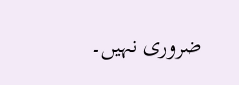ضروری نہیں۔